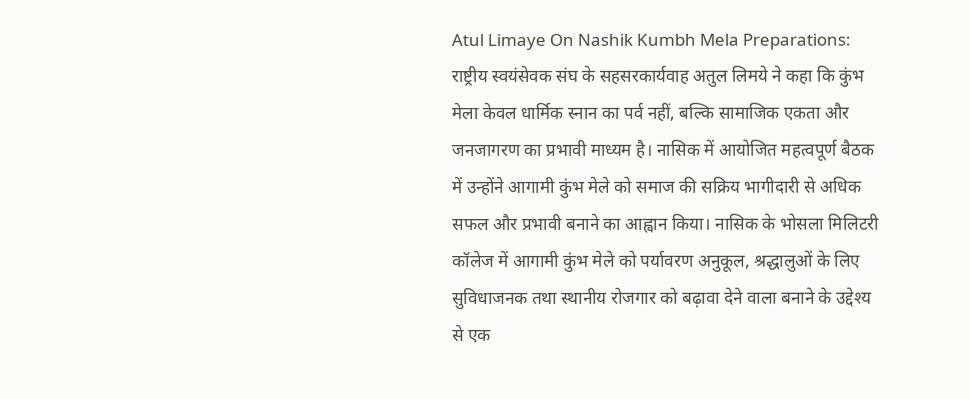Atul Limaye On Nashik Kumbh Mela Preparations: राष्ट्रीय स्वयंसेवक संघ के सहसरकार्यवाह अतुल लिमये ने कहा कि कुंभ मेला केवल धार्मिक स्नान का पर्व नहीं, बल्कि सामाजिक एकता और जनजागरण का प्रभावी माध्यम है। नासिक में आयोजित महत्वपूर्ण बैठक में उन्होंने आगामी कुंभ मेले को समाज की सक्रिय भागीदारी से अधिक सफल और प्रभावी बनाने का आह्वान किया। नासिक के भोसला मिलिटरी कॉलेज में आगामी कुंभ मेले को पर्यावरण अनुकूल, श्रद्धालुओं के लिए सुविधाजनक तथा स्थानीय रोजगार को बढ़ावा देने वाला बनाने के उद्देश्य से एक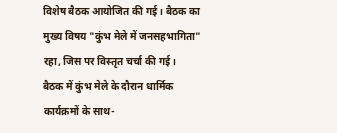विशेष बैठक आयोजित की गई। बैठक का मुख्य विषय "कुंभ मेले में जनसहभागिता" रहा, जिस पर विस्तृत चर्चा की गई।
बैठक में कुंभ मेले के दौरान धार्मिक कार्यक्रमों के साथ-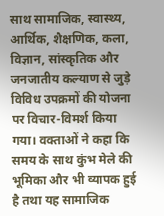साथ सामाजिक, स्वास्थ्य, आर्थिक, शैक्षणिक, कला, विज्ञान, सांस्कृतिक और जनजातीय कल्याण से जुड़े विविध उपक्रमों की योजना पर विचार-विमर्श किया गया। वक्ताओं ने कहा कि समय के साथ कुंभ मेले की भूमिका और भी व्यापक हुई है तथा यह सामाजिक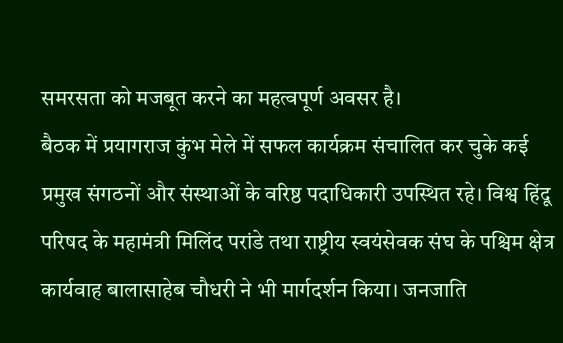समरसता को मजबूत करने का महत्वपूर्ण अवसर है।
बैठक में प्रयागराज कुंभ मेले में सफल कार्यक्रम संचालित कर चुके कई प्रमुख संगठनों और संस्थाओं के वरिष्ठ पदाधिकारी उपस्थित रहे। विश्व हिंदू परिषद के महामंत्री मिलिंद परांडे तथा राष्ट्रीय स्वयंसेवक संघ के पश्चिम क्षेत्र कार्यवाह बालासाहेब चौधरी ने भी मार्गदर्शन किया। जनजाति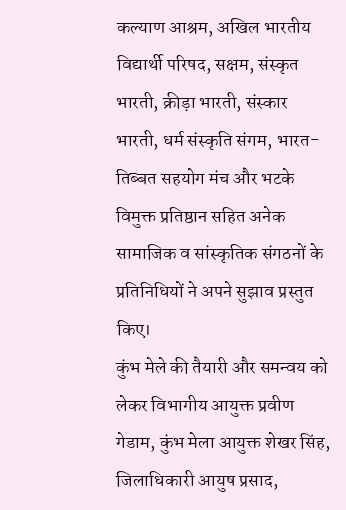कल्याण आश्रम, अखिल भारतीय विद्यार्थी परिषद, सक्षम, संस्कृत भारती, क्रीड़ा भारती, संस्कार भारती, धर्म संस्कृति संगम, भारत-तिब्बत सहयोग मंच और भटके विमुक्त प्रतिष्ठान सहित अनेक सामाजिक व सांस्कृतिक संगठनों के प्रतिनिधियों ने अपने सुझाव प्रस्तुत किए।
कुंभ मेले की तैयारी और समन्वय को लेकर विभागीय आयुक्त प्रवीण गेडाम, कुंभ मेला आयुक्त शेखर सिंह, जिलाधिकारी आयुष प्रसाद,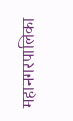महानगरपालिका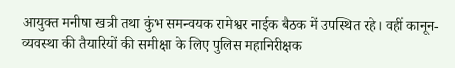आयुक्त मनीषा खत्री तथा कुंभ समन्वयक रामेश्वर नाईक बैठक में उपस्थित रहे। वहीं कानून-व्यवस्था की तैयारियों की समीक्षा के लिए पुलिस महानिरीक्षक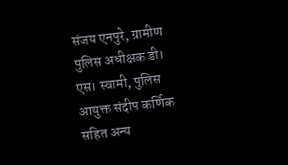संजय एनपुरे, ग्रामीण पुलिस अधीक्षक डी। एस। स्वामी, पुलिस आयुक्त संदीप कर्णिक सहित अन्य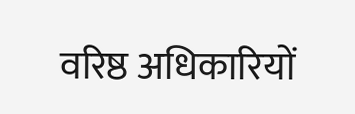वरिष्ठ अधिकारियों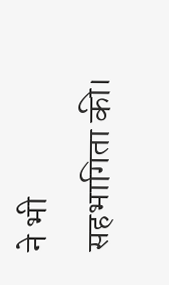ने भी सहभागिता की।